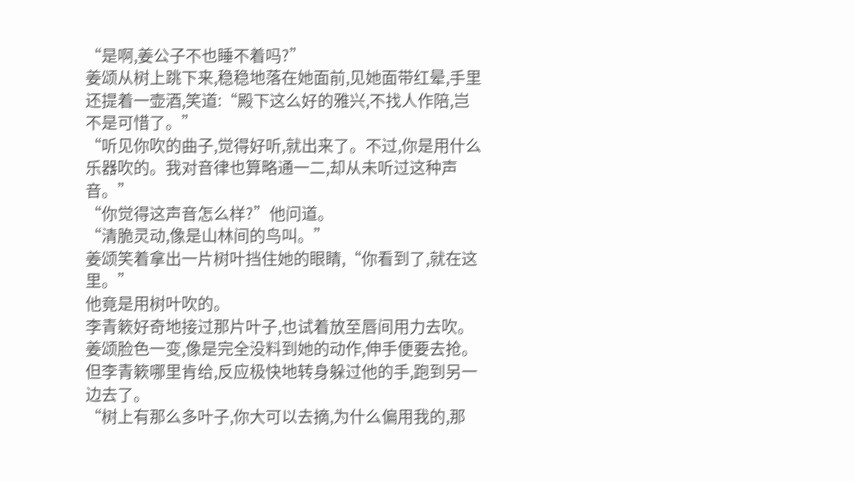“是啊,姜公子不也睡不着吗?”
姜颂从树上跳下来,稳稳地落在她面前,见她面带红晕,手里还提着一壶酒,笑道:“殿下这么好的雅兴,不找人作陪,岂不是可惜了。”
“听见你吹的曲子,觉得好听,就出来了。不过,你是用什么乐器吹的。我对音律也算略通一二,却从未听过这种声音。”
“你觉得这声音怎么样?”他问道。
“清脆灵动,像是山林间的鸟叫。”
姜颂笑着拿出一片树叶挡住她的眼睛,“你看到了,就在这里。”
他竟是用树叶吹的。
李青簌好奇地接过那片叶子,也试着放至唇间用力去吹。
姜颂脸色一变,像是完全没料到她的动作,伸手便要去抢。
但李青簌哪里肯给,反应极快地转身躲过他的手,跑到另一边去了。
“树上有那么多叶子,你大可以去摘,为什么偏用我的,那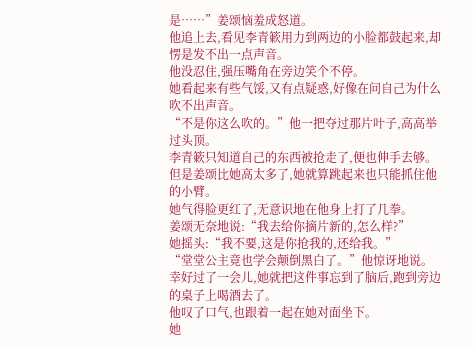是……”姜颂恼羞成怒道。
他追上去,看见李青簌用力到两边的小脸都鼓起来,却愣是发不出一点声音。
他没忍住,强压嘴角在旁边笑个不停。
她看起来有些气馁,又有点疑惑,好像在问自己为什么吹不出声音。
“不是你这么吹的。”他一把夺过那片叶子,高高举过头顶。
李青簌只知道自己的东西被抢走了,便也伸手去够。
但是姜颂比她高太多了,她就算跳起来也只能抓住他的小臂。
她气得脸更红了,无意识地在他身上打了几拳。
姜颂无奈地说:“我去给你摘片新的,怎么样?”
她摇头:“我不要,这是你抢我的,还给我。”
“堂堂公主竟也学会颠倒黑白了。”他惊讶地说。
幸好过了一会儿,她就把这件事忘到了脑后,跑到旁边的桌子上喝酒去了。
他叹了口气,也跟着一起在她对面坐下。
她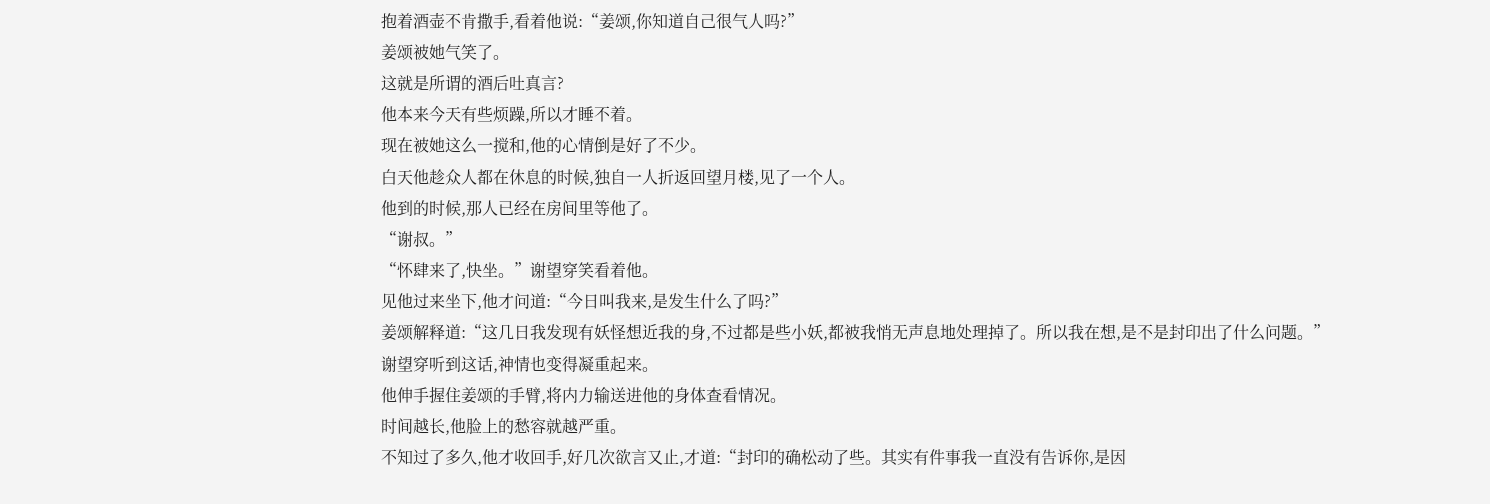抱着酒壶不肯撒手,看着他说:“姜颂,你知道自己很气人吗?”
姜颂被她气笑了。
这就是所谓的酒后吐真言?
他本来今天有些烦躁,所以才睡不着。
现在被她这么一搅和,他的心情倒是好了不少。
白天他趁众人都在休息的时候,独自一人折返回望月楼,见了一个人。
他到的时候,那人已经在房间里等他了。
“谢叔。”
“怀肆来了,快坐。”谢望穿笑看着他。
见他过来坐下,他才问道:“今日叫我来,是发生什么了吗?”
姜颂解释道:“这几日我发现有妖怪想近我的身,不过都是些小妖,都被我悄无声息地处理掉了。所以我在想,是不是封印出了什么问题。”
谢望穿听到这话,神情也变得凝重起来。
他伸手握住姜颂的手臂,将内力输送进他的身体查看情况。
时间越长,他脸上的愁容就越严重。
不知过了多久,他才收回手,好几次欲言又止,才道:“封印的确松动了些。其实有件事我一直没有告诉你,是因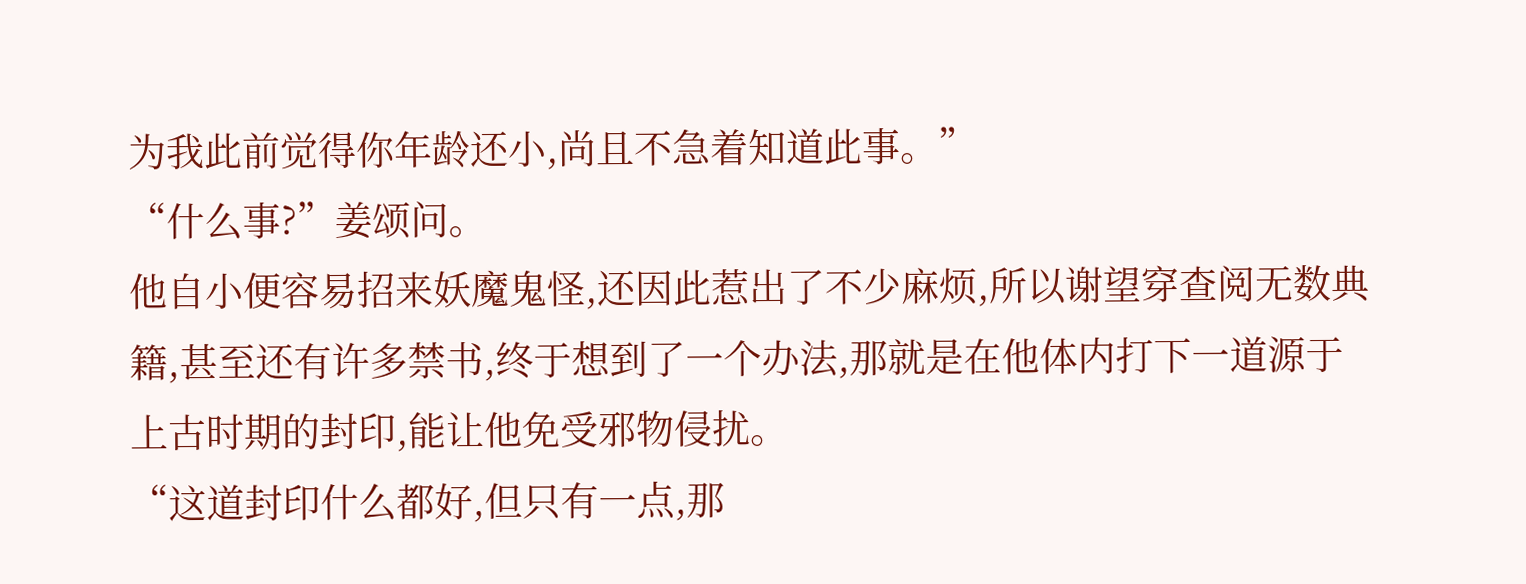为我此前觉得你年龄还小,尚且不急着知道此事。”
“什么事?”姜颂问。
他自小便容易招来妖魔鬼怪,还因此惹出了不少麻烦,所以谢望穿查阅无数典籍,甚至还有许多禁书,终于想到了一个办法,那就是在他体内打下一道源于上古时期的封印,能让他免受邪物侵扰。
“这道封印什么都好,但只有一点,那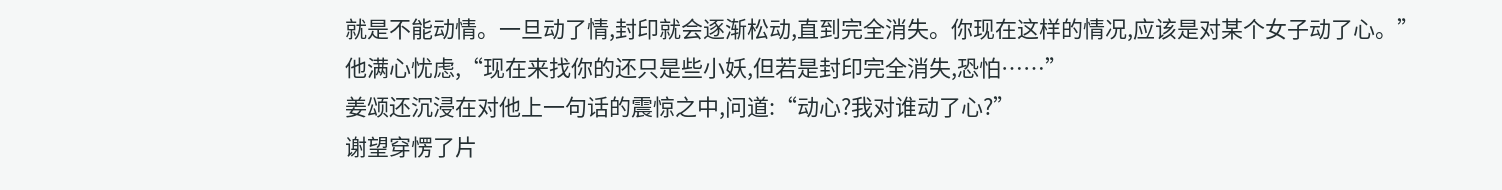就是不能动情。一旦动了情,封印就会逐渐松动,直到完全消失。你现在这样的情况,应该是对某个女子动了心。”
他满心忧虑,“现在来找你的还只是些小妖,但若是封印完全消失,恐怕……”
姜颂还沉浸在对他上一句话的震惊之中,问道:“动心?我对谁动了心?”
谢望穿愣了片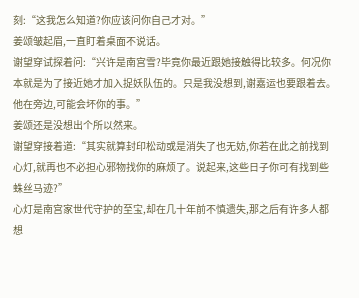刻:“这我怎么知道?你应该问你自己才对。”
姜颂皱起眉,一直盯着桌面不说话。
谢望穿试探着问:“兴许是南宫雪?毕竟你最近跟她接触得比较多。何况你本就是为了接近她才加入捉妖队伍的。只是我没想到,谢嘉运也要跟着去。他在旁边,可能会坏你的事。”
姜颂还是没想出个所以然来。
谢望穿接着道:“其实就算封印松动或是消失了也无妨,你若在此之前找到心灯,就再也不必担心邪物找你的麻烦了。说起来,这些日子你可有找到些蛛丝马迹?”
心灯是南宫家世代守护的至宝,却在几十年前不慎遗失,那之后有许多人都想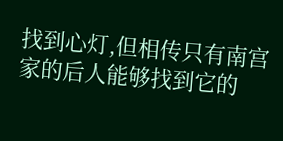找到心灯,但相传只有南宫家的后人能够找到它的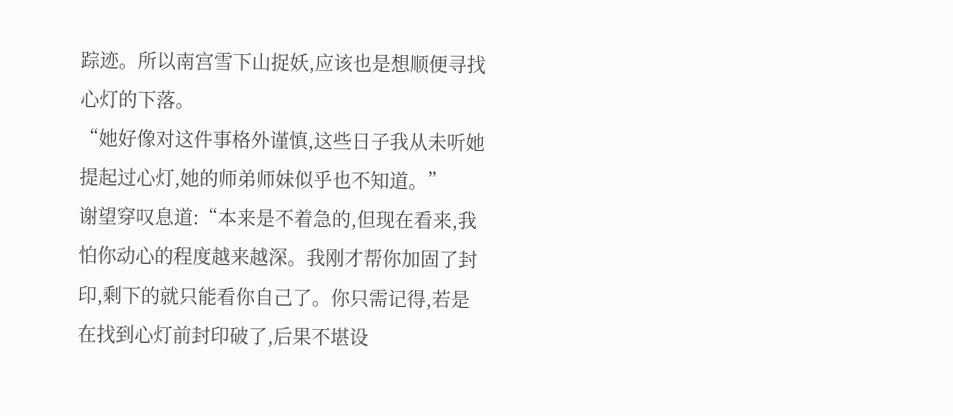踪迹。所以南宫雪下山捉妖,应该也是想顺便寻找心灯的下落。
“她好像对这件事格外谨慎,这些日子我从未听她提起过心灯,她的师弟师妹似乎也不知道。”
谢望穿叹息道:“本来是不着急的,但现在看来,我怕你动心的程度越来越深。我刚才帮你加固了封印,剩下的就只能看你自己了。你只需记得,若是在找到心灯前封印破了,后果不堪设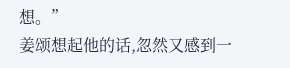想。”
姜颂想起他的话,忽然又感到一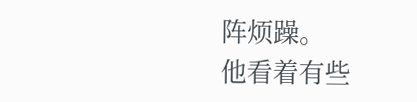阵烦躁。
他看着有些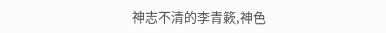神志不清的李青簌,神色